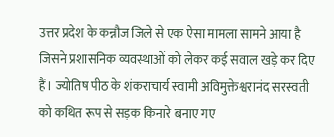उत्तर प्रदेश के कन्नौज जिले से एक ऐसा मामला सामने आया है जिसने प्रशासनिक व्यवस्थाओं को लेकर कई सवाल खड़े कर दिए हैं। ज्योतिष पीठ के शंकराचार्य स्वामी अविमुक्तेश्वरानंद सरस्वती को कथित रूप से सड़क किनारे बनाए गए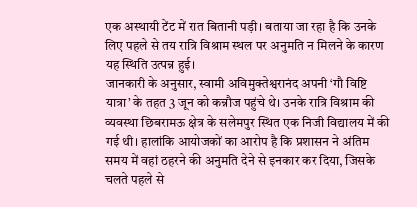एक अस्थायी टेंट में रात बितानी पड़ी। बताया जा रहा है कि उनके लिए पहले से तय रात्रि विश्राम स्थल पर अनुमति न मिलने के कारण यह स्थिति उत्पन्न हुई।
जानकारी के अनुसार, स्वामी अविमुक्तेश्वरानंद अपनी ‘गौ विष्टि यात्रा’ के तहत 3 जून को कन्नौज पहुंचे थे। उनके रात्रि विश्राम की व्यवस्था छिबरामऊ क्षेत्र के सलेमपुर स्थित एक निजी विद्यालय में की गई थी। हालांकि आयोजकों का आरोप है कि प्रशासन ने अंतिम समय में वहां ठहरने की अनुमति देने से इनकार कर दिया, जिसके चलते पहले से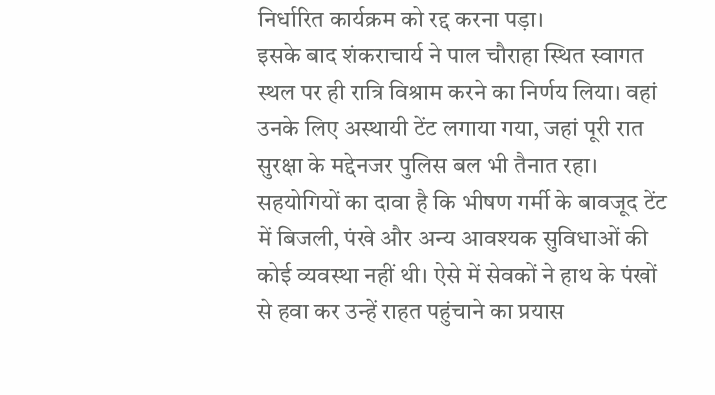निर्धारित कार्यक्रम को रद्द करना पड़ा।
इसके बाद शंकराचार्य ने पाल चौराहा स्थित स्वागत स्थल पर ही रात्रि विश्राम करने का निर्णय लिया। वहां उनके लिए अस्थायी टेंट लगाया गया, जहां पूरी रात सुरक्षा के मद्देनजर पुलिस बल भी तैनात रहा। सहयोगियों का दावा है कि भीषण गर्मी के बावजूद टेंट में बिजली, पंखे और अन्य आवश्यक सुविधाओं की कोई व्यवस्था नहीं थी। ऐसे में सेवकों ने हाथ के पंखों से हवा कर उन्हें राहत पहुंचाने का प्रयास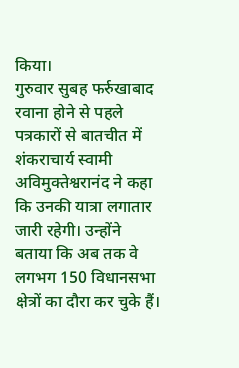किया।
गुरुवार सुबह फर्रुखाबाद रवाना होने से पहले पत्रकारों से बातचीत में शंकराचार्य स्वामी अविमुक्तेश्वरानंद ने कहा कि उनकी यात्रा लगातार जारी रहेगी। उन्होंने बताया कि अब तक वे लगभग 150 विधानसभा क्षेत्रों का दौरा कर चुके हैं।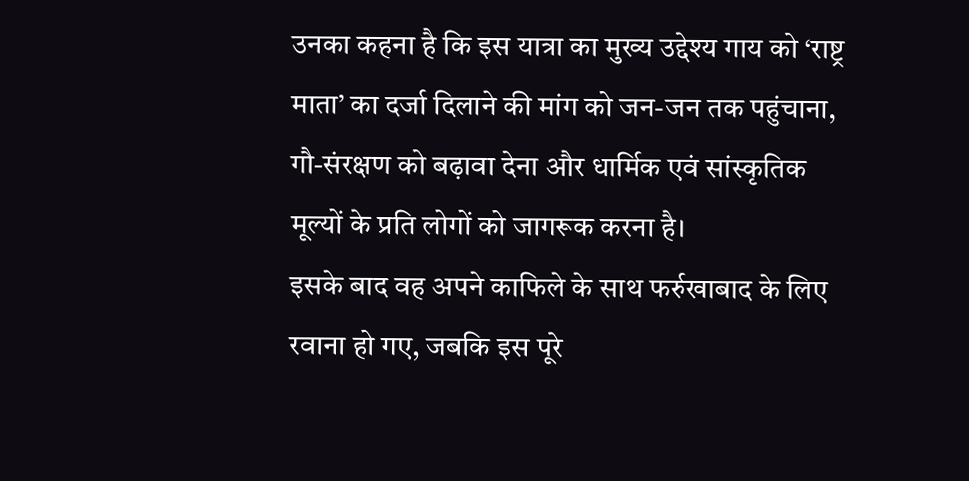उनका कहना है कि इस यात्रा का मुख्य उद्देश्य गाय को ‘राष्ट्र माता’ का दर्जा दिलाने की मांग को जन-जन तक पहुंचाना, गौ-संरक्षण को बढ़ावा देना और धार्मिक एवं सांस्कृतिक मूल्यों के प्रति लोगों को जागरूक करना है।
इसके बाद वह अपने काफिले के साथ फर्रुखाबाद के लिए रवाना हो गए, जबकि इस पूरे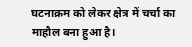घटनाक्रम को लेकर क्षेत्र में चर्चा का माहौल बना हुआ है।